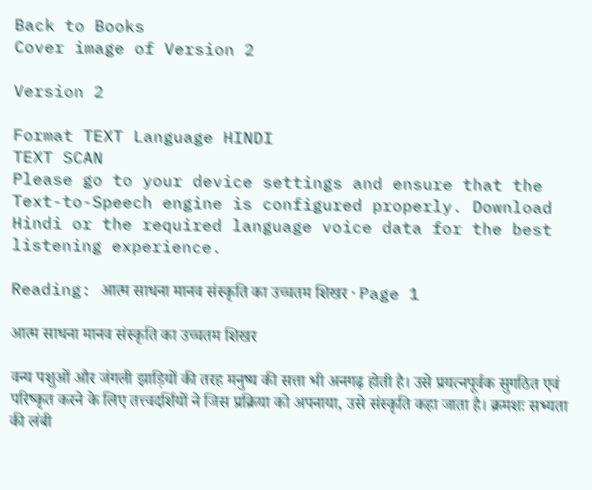Back to Books
Cover image of Version 2

Version 2

Format TEXT Language HINDI
TEXT SCAN
Please go to your device settings and ensure that the Text-to-Speech engine is configured properly. Download Hindi or the required language voice data for the best listening experience.

Reading: आत्म साधना मानव संस्कृति का उच्चतम शिखर · Page 1

आत्म साधना मानव संस्कृति का उच्चतम शिखर

वन्य पशुओं और जंगली झाड़ियों की तरह मनुष्य की सत्ता भी अनगढ़ होती है। उसे प्रयत्नपूर्वक सुगठित एवं परिष्कृत करने के लिए तत्त्वदर्शियों ने जिस प्रक्रिया को अपनाया, उसे संस्कृति कहा जाता है। क्रमशः सभ्यता की लंबी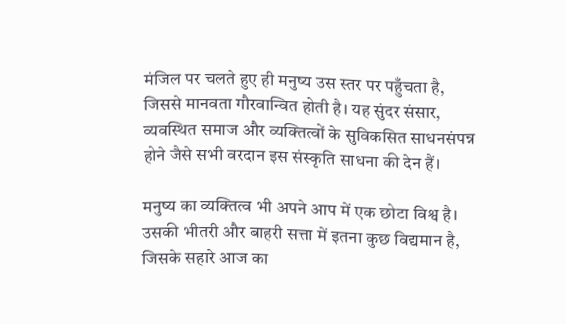मंजिल पर चलते हुए ही मनुष्य उस स्तर पर पहुँचता है, जिससे मानवता गौरवान्वित होती है। यह सुंदर संसार, व्यवस्थित समाज और व्यक्तित्वों के सुविकसित साधनसंपन्न होने जैसे सभी वरदान इस संस्कृति साधना की देन हैं।

मनुष्य का व्यक्तित्व भी अपने आप में एक छोटा विश्व है। उसकी भीतरी और बाहरी सत्ता में इतना कुछ विद्यमान है, जिसके सहारे आज का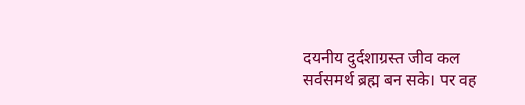दयनीय दुर्दशाग्रस्त जीव कल सर्वसमर्थ ब्रह्म बन सके। पर वह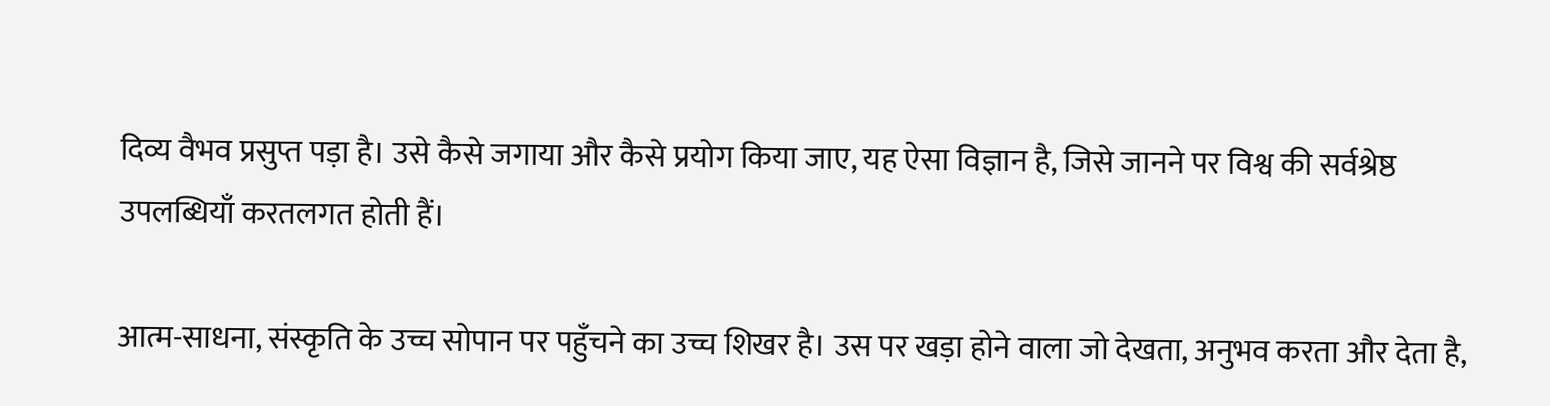दिव्य वैभव प्रसुप्त पड़ा है। उसे कैसे जगाया और कैसे प्रयोग किया जाए, यह ऐसा विज्ञान है, जिसे जानने पर विश्व की सर्वश्रेष्ठ उपलब्धियाँ करतलगत होती हैं।

आत्म-साधना, संस्कृति के उच्च सोपान पर पहुँचने का उच्च शिखर है। उस पर खड़ा होने वाला जो देखता, अनुभव करता और देता है,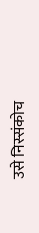उसे निस्संकोच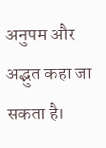अनुपम और अद्भुत कहा जा सकता है।